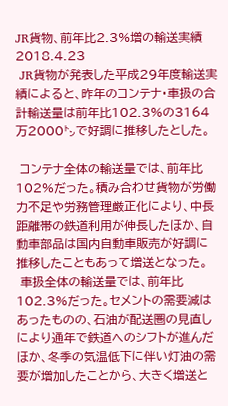JR貨物、前年比2.3%増の輸送実績
2018.4.23
 JR貨物が発表した平成29年度輸送実績によると、昨年のコンテナ・車扱の合計輸送量は前年比102.3%の3164万2000㌧で好調に推移したとした。

 コンテナ全体の輸送量では、前年比102%だった。積み合わせ貨物が労働力不足や労務管理厳正化により、中長距離帯の鉄道利用が伸長したほか、自動車部品は国内自動車販売が好調に推移したこともあって増送となった。
 車扱全体の輸送量では、前年比102.3%だった。セメントの需要減はあったものの、石油が配送圏の見直しにより通年で鉄道へのシフトが進んだほか、冬季の気温低下に伴い灯油の需要が増加したことから、大きく増送と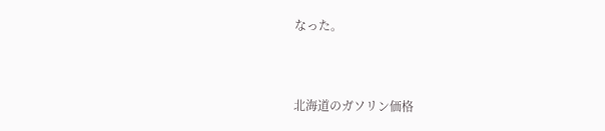なった。


北海道のガソリン価格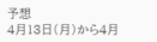予想
4月13日(月)から4月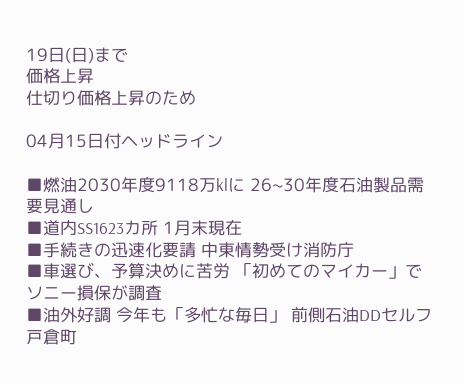19日(日)まで
価格上昇
仕切り価格上昇のため

04月15日付ヘッドライン

■燃油2030年度9118万klに 26~30年度石油製品需要見通し
■道内SS1623カ所 1月末現在
■手続きの迅速化要請 中東情勢受け消防庁
■車選び、予算決めに苦労 「初めてのマイカー」でソニー損保が調査
■油外好調 今年も「多忙な毎日」 前側石油DDセルフ戸倉町